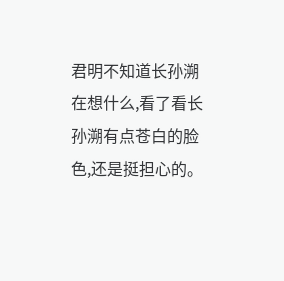君明不知道长孙溯在想什么,看了看长孙溯有点苍白的脸色,还是挺担心的。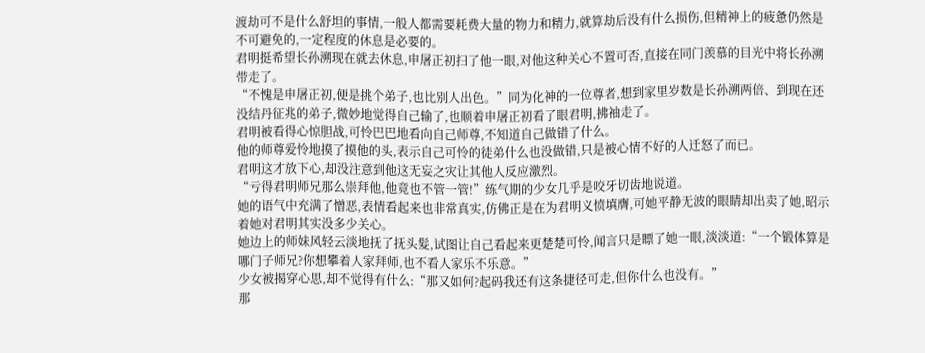渡劫可不是什么舒坦的事情,一般人都需要耗费大量的物力和精力,就算劫后没有什么损伤,但精神上的疲惫仍然是不可避免的,一定程度的休息是必要的。
君明挺希望长孙溯现在就去休息,申屠正初扫了他一眼,对他这种关心不置可否,直接在同门羡慕的目光中将长孙溯带走了。
“不愧是申屠正初,便是挑个弟子,也比别人出色。”同为化神的一位尊者,想到家里岁数是长孙溯两倍、到现在还没结丹征兆的弟子,微妙地觉得自己输了,也顺着申屠正初看了眼君明,拂袖走了。
君明被看得心惊胆战,可怜巴巴地看向自己师尊,不知道自己做错了什么。
他的师尊爱怜地摸了摸他的头,表示自己可怜的徒弟什么也没做错,只是被心情不好的人迁怒了而已。
君明这才放下心,却没注意到他这无妄之灾让其他人反应激烈。
“亏得君明师兄那么崇拜他,他竟也不管一管!”练气期的少女几乎是咬牙切齿地说道。
她的语气中充满了憎恶,表情看起来也非常真实,仿佛正是在为君明义愤填膺,可她平静无波的眼睛却出卖了她,昭示着她对君明其实没多少关心。
她边上的师妹风轻云淡地抚了抚头髮,试图让自己看起来更楚楚可怜,闻言只是瞟了她一眼,淡淡道:“一个锻体算是哪门子师兄?你想攀着人家拜师,也不看人家乐不乐意。”
少女被揭穿心思,却不觉得有什么:“那又如何?起码我还有这条捷径可走,但你什么也没有。”
那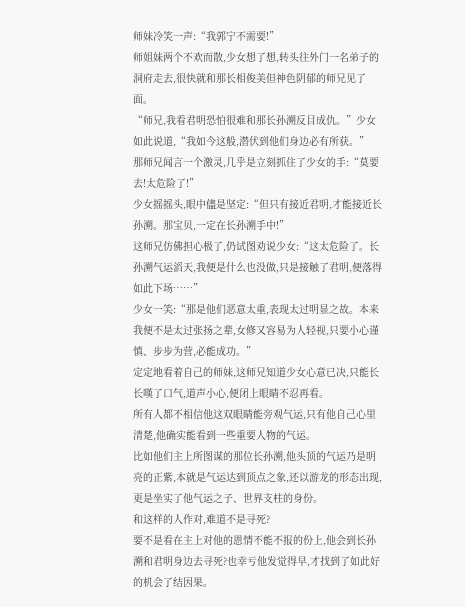师妹冷笑一声:“我郭宁不需要!”
师姐妹两个不欢而散,少女想了想,转头往外门一名弟子的洞府走去,很快就和那长相俊美但神色阴郁的师兄见了面。
“师兄,我看君明恐怕很难和那长孙溯反目成仇。”少女如此说道,“我如今这般,潜伏到他们身边必有所获。”
那师兄闻言一个激灵,几乎是立刻抓住了少女的手:“莫要去!太危险了!”
少女摇摇头,眼中儘是坚定:“但只有接近君明,才能接近长孙溯。那宝贝,一定在长孙溯手中!”
这师兄仿佛担心极了,仍试图劝说少女:“这太危险了。长孙溯气运滔天,我便是什么也没做,只是接触了君明,便落得如此下场……”
少女一笑:“那是他们恶意太重,表现太过明显之故。本来我便不是太过张扬之辈,女修又容易为人轻视,只要小心谨慎、步步为营,必能成功。”
定定地看着自己的师妹,这师兄知道少女心意已决,只能长长嘆了口气,道声小心,便闭上眼睛不忍再看。
所有人都不相信他这双眼睛能旁观气运,只有他自己心里清楚,他确实能看到一些重要人物的气运。
比如他们主上所图谋的那位长孙溯,他头顶的气运乃是明亮的正紫,本就是气运达到顶点之象,还以游龙的形态出现,更是坐实了他气运之子、世界支柱的身份。
和这样的人作对,难道不是寻死?
要不是看在主上对他的恩情不能不报的份上,他会到长孙溯和君明身边去寻死?也幸亏他发觉得早,才找到了如此好的机会了结因果。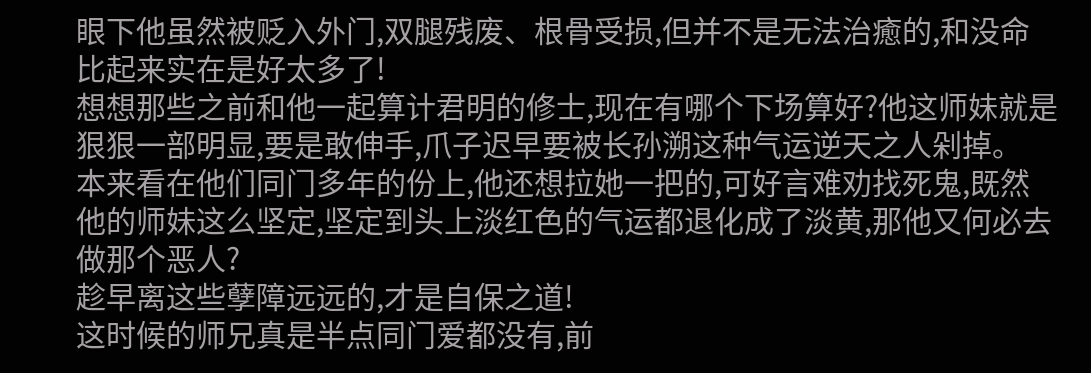眼下他虽然被贬入外门,双腿残废、根骨受损,但并不是无法治癒的,和没命比起来实在是好太多了!
想想那些之前和他一起算计君明的修士,现在有哪个下场算好?他这师妹就是狠狠一部明显,要是敢伸手,爪子迟早要被长孙溯这种气运逆天之人剁掉。
本来看在他们同门多年的份上,他还想拉她一把的,可好言难劝找死鬼,既然他的师妹这么坚定,坚定到头上淡红色的气运都退化成了淡黄,那他又何必去做那个恶人?
趁早离这些孽障远远的,才是自保之道!
这时候的师兄真是半点同门爱都没有,前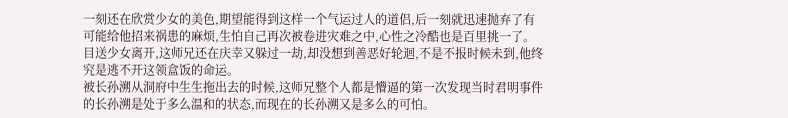一刻还在欣赏少女的美色,期望能得到这样一个气运过人的道侣,后一刻就迅速抛弃了有可能给他招来祸患的麻烦,生怕自己再次被卷进灾难之中,心性之冷酷也是百里挑一了。
目送少女离开,这师兄还在庆幸又躲过一劫,却没想到善恶好轮迴,不是不报时候未到,他终究是逃不开这领盒饭的命运。
被长孙溯从洞府中生生拖出去的时候,这师兄整个人都是懵逼的第一次发现当时君明事件的长孙溯是处于多么温和的状态,而现在的长孙溯又是多么的可怕。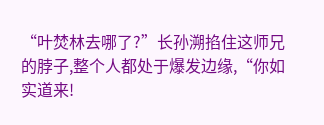“叶焚林去哪了?”长孙溯掐住这师兄的脖子,整个人都处于爆发边缘,“你如实道来!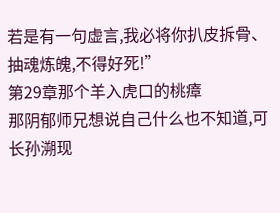若是有一句虚言,我必将你扒皮拆骨、抽魂炼魄,不得好死!”
第29章那个羊入虎口的桃瘴
那阴郁师兄想说自己什么也不知道,可长孙溯现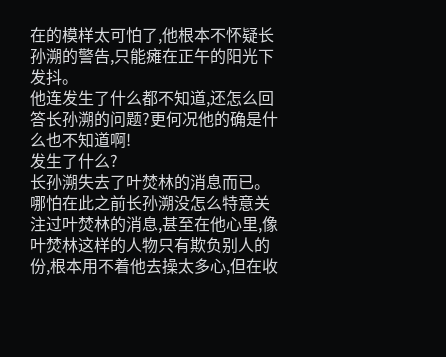在的模样太可怕了,他根本不怀疑长孙溯的警告,只能瘫在正午的阳光下发抖。
他连发生了什么都不知道,还怎么回答长孙溯的问题?更何况他的确是什么也不知道啊!
发生了什么?
长孙溯失去了叶焚林的消息而已。
哪怕在此之前长孙溯没怎么特意关注过叶焚林的消息,甚至在他心里,像叶焚林这样的人物只有欺负别人的份,根本用不着他去操太多心,但在收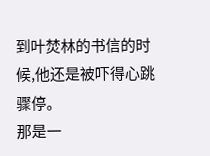到叶焚林的书信的时候,他还是被吓得心跳骤停。
那是一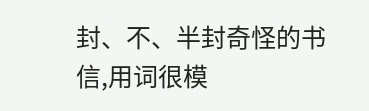封、不、半封奇怪的书信,用词很模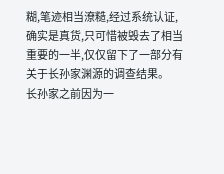糊,笔迹相当潦糙,经过系统认证,确实是真货,只可惜被毁去了相当重要的一半,仅仅留下了一部分有关于长孙家渊源的调查结果。
长孙家之前因为一